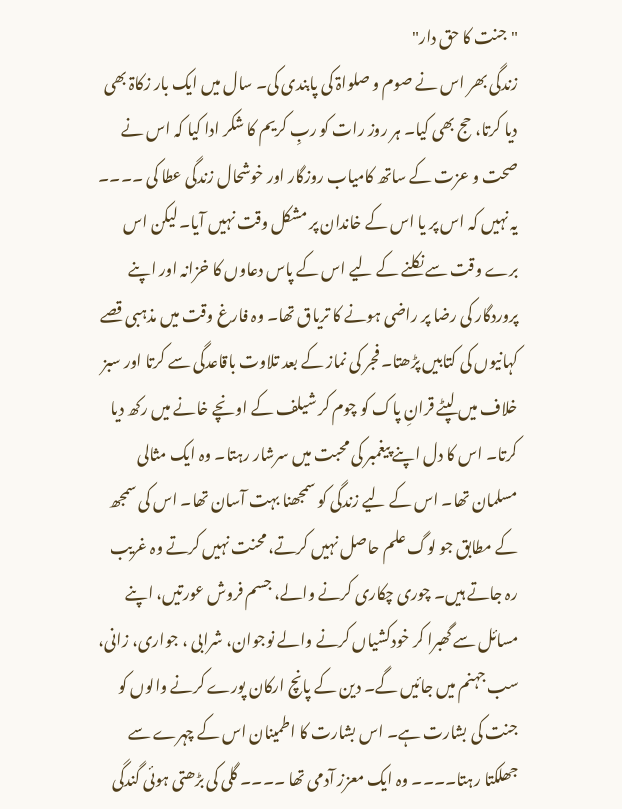"جنت کا حق دار"
زندگی بھر اس نے صوم و صلواۃ کی پابندی کی۔ سال میں ایک بار زکاۃ بھی دیا کرتا، حج بھی کیا۔ ہر روز رات کو ربِ کریم کا شکر ادا کیا کہ اس نے صحت و عزت کے ساتھ کامیاب روزگار اور خوشحال زندگی عطا کی ۔۔۔۔ یہ نہیں کہ اس پر یا اس کے خاندان پر مشکل وقت نہیں آیا۔ لیکن اس برے وقت سے نکلنے کے لیے اس کے پاس دعاوں کا خزانہ اور اپنے پروردگار کی رضا پر راضی ہونے کا تریاق تھا۔ وہ فارغ وقت میں مذہبی قصے کہانیوں کی کتابیں پڑھتا۔ فجر کی نماز کے بعد تلاوت باقاعدگی سے کرتا اور سبز خلاف میں لپٹے قرانِ پاک کو چوم کر شیلف کے اونچے خانے میں رکھ دیا کرتا۔ اس کا دل اپنے پیغمبر کی محبت میں سرشار رہتا۔ وہ ایک مثالی مسلمان تھا۔ اس کے لیے زندگی کو سمجھنا بہت آسان تھا۔ اس کی سمجھ کے مطابق جو لوگ علم حاصل نہیں کرتے، محنت نہیں کرتے وہ غریب رہ جاتے ہیں۔ چوری چکاری کرنے والے، جسم فروش عورتیں، اپنے مسائل سے گھبرا کر خودکشیاں کرنے والے نوجوان، شرابی ، جواری، زانی، سب جہنم میں جائیں گے۔ دین کے پانچ ارکان پورے کرنے والوں کو جنت کی بشارت ہے۔ اس بشارت کا اطمینان اس کے چہرے سے جھلکتا رہتا۔۔۔۔ وہ ایک معزز آدمی تھا ۔۔۔۔ گلی کی بڑھتی ہوئی گندگی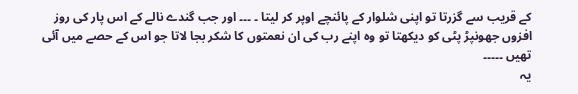کے قریب سے گزرتا تو اپنی شلوار کے پائنچے اوپر کر لیتا ۔ ۔۔۔ اور جب گندے نالے کے اس پار کی روز افزوں جھونپڑ پٹی کو دیکھتا تو وہ اپنے رب کی ان نعمتوں کا شکر بجا لاتا جو اس کے حصے میں آئی تھیں ۔۔۔۔۔
یہ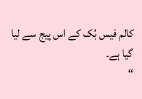کالم فیس بُک کے اس پیج سے لیا گیا ہے۔
“